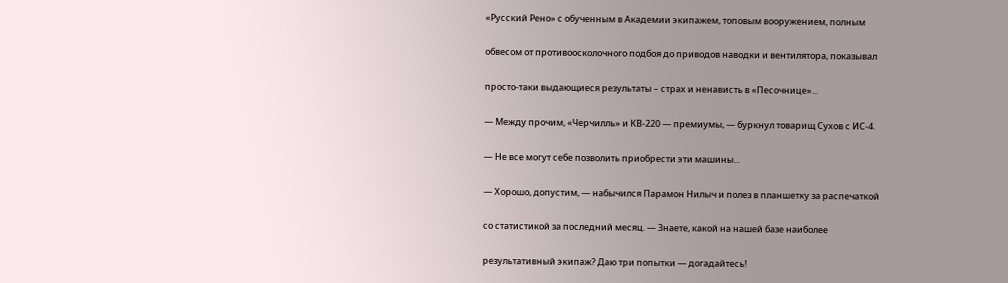«Русский Рено» с обученным в Академии экипажем, топовым вооружением, полным

обвесом от противоосколочного подбоя до приводов наводки и вентилятора, показывал

просто-таки выдающиеся результаты – страх и ненависть в «Песочнице»...

— Между прочим, «Черчилль» и КВ-220 — премиумы, — буркнул товарищ Сухов с ИС-4.

— Не все могут себе позволить приобрести эти машины...

— Хорошо, допустим, — набычился Парамон Нилыч и полез в планшетку за распечаткой

со статистикой за последний месяц. — Знаете, какой на нашей базе наиболее

результативный экипаж? Даю три попытки — догадайтесь!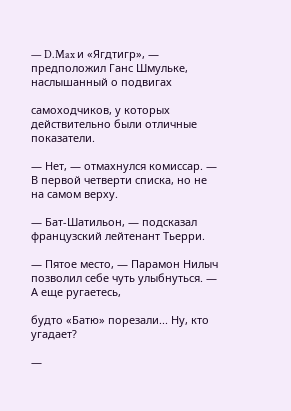— D.Max и «Ягдтигр», — предположил Ганс Шмульке, наслышанный о подвигах

самоходчиков, у которых действительно были отличные показатели.

— Нет, — отмахнулся комиссар. — В первой четверти списка, но не на самом верху.

— Бат-Шатильон, — подсказал французский лейтенант Тьерри.

— Пятое место, — Парамон Нилыч позволил себе чуть улыбнуться. — А еще ругаетесь,

будто «Батю» порезали... Ну, кто угадает?

—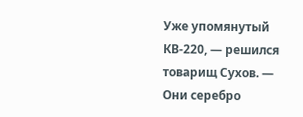Уже упомянутый КВ-220, — решился товарищ Сухов. — Они серебро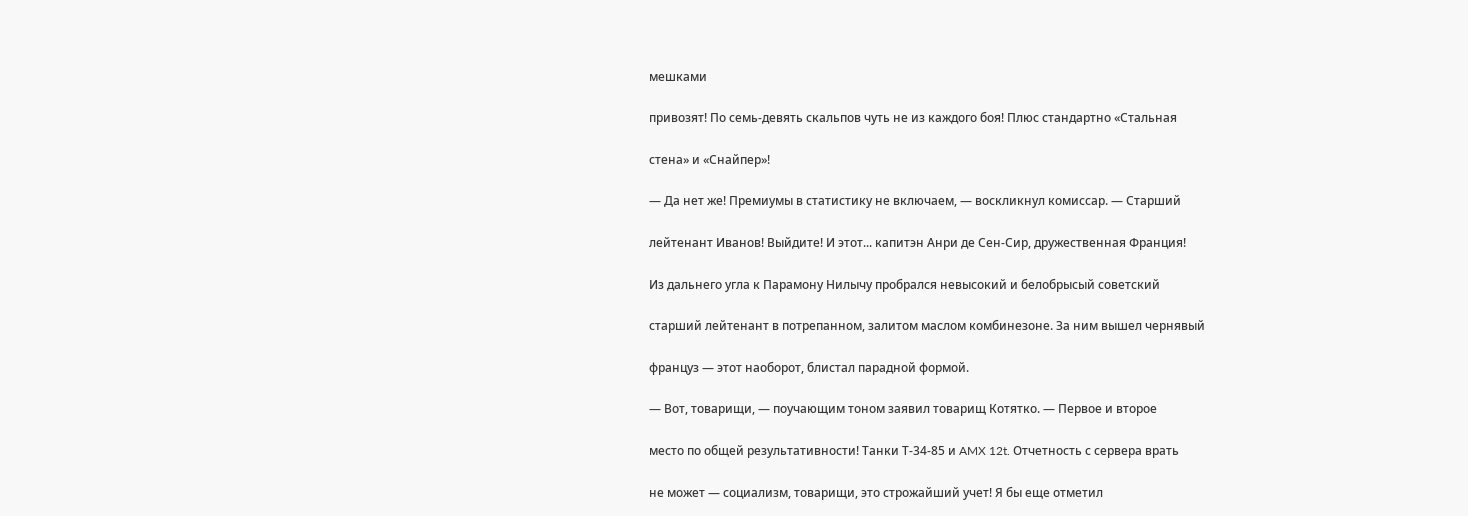мешками

привозят! По семь-девять скальпов чуть не из каждого боя! Плюс стандартно «Стальная

стена» и «Снайпер»!

— Да нет же! Премиумы в статистику не включаем, — воскликнул комиссар. — Старший

лейтенант Иванов! Выйдите! И этот... капитэн Анри де Сен-Сир, дружественная Франция!

Из дальнего угла к Парамону Нилычу пробрался невысокий и белобрысый советский

старший лейтенант в потрепанном, залитом маслом комбинезоне. За ним вышел чернявый

француз — этот наоборот, блистал парадной формой.

— Вот, товарищи, — поучающим тоном заявил товарищ Котятко. — Первое и второе

место по общей результативности! Танки Т-34-85 и AMX 12t. Отчетность с сервера врать

не может — социализм, товарищи, это строжайший учет! Я бы еще отметил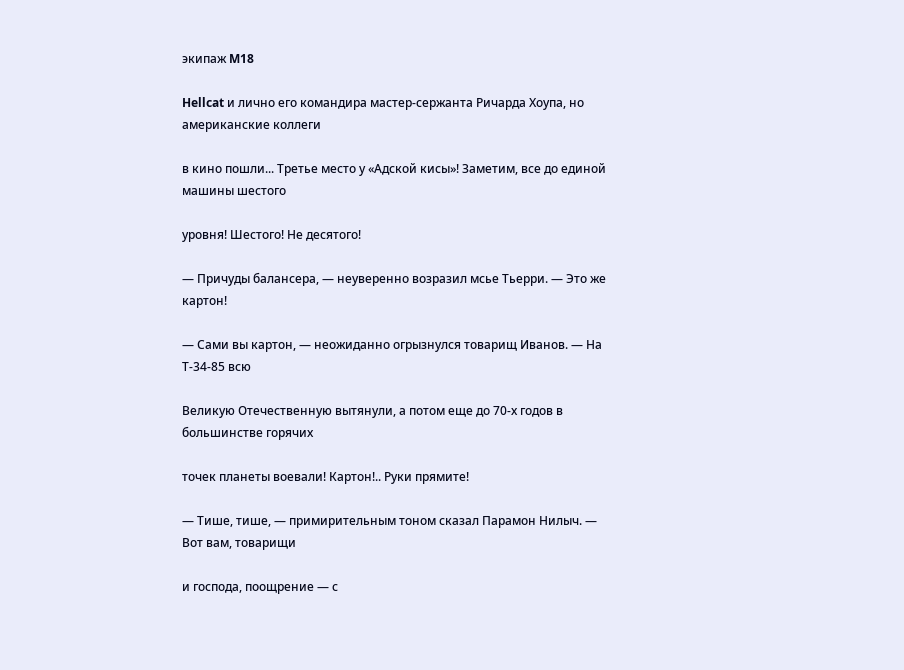экипаж M18

Hellcat и лично его командира мастер-сержанта Ричарда Хоупа, но американские коллеги

в кино пошли... Третье место у «Адской кисы»! Заметим, все до единой машины шестого

уровня! Шестого! Не десятого!

— Причуды балансера, — неуверенно возразил мсье Тьерри. — Это же картон!

— Сами вы картон, — неожиданно огрызнулся товарищ Иванов. — На Т-34-85 всю

Великую Отечественную вытянули, а потом еще до 70-х годов в большинстве горячих

точек планеты воевали! Картон!.. Руки прямите!

— Тише, тише, — примирительным тоном сказал Парамон Нилыч. — Вот вам, товарищи

и господа, поощрение — с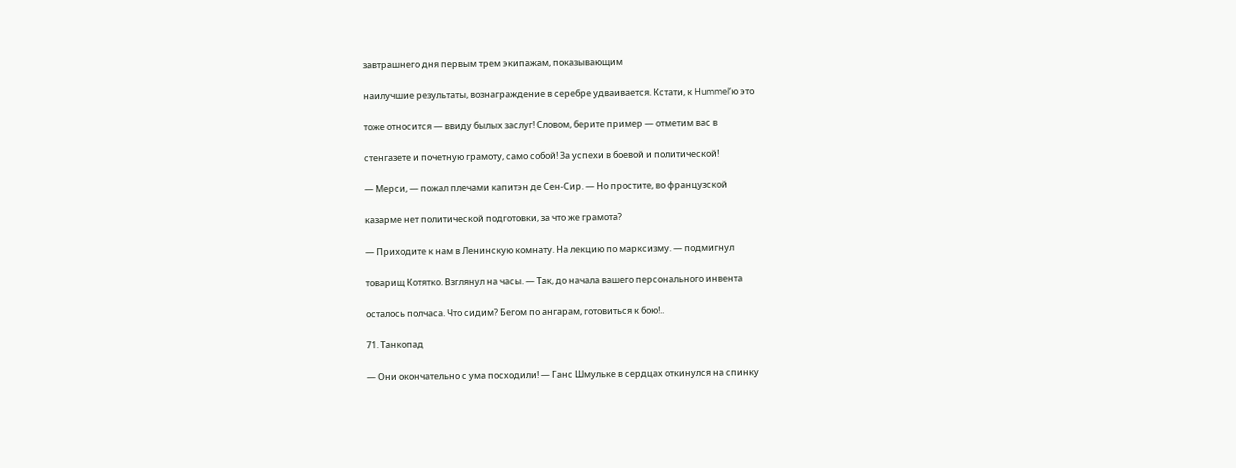завтрашнего дня первым трем экипажам, показывающим

наилучшие результаты, вознаграждение в серебре удваивается. Кстати, к Hummel‘ю это

тоже относится — ввиду былых заслуг! Словом, берите пример — отметим вас в

стенгазете и почетную грамоту, само собой! За успехи в боевой и политической!

— Мерси, — пожал плечами капитэн де Сен-Сир. — Но простите, во французской

казарме нет политической подготовки, за что же грамота?

— Приходите к нам в Ленинскую комнату. На лекцию по марксизму. — подмигнул

товарищ Котятко. Взглянул на часы. — Так, до начала вашего персонального инвента

осталось полчаса. Что сидим? Бегом по ангарам, готовиться к бою!..

71. Танкопад

— Они окончательно с ума посходили! — Ганс Шмульке в сердцах откинулся на спинку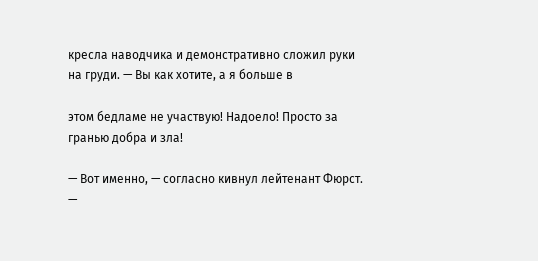кресла наводчика и демонстративно сложил руки на груди. — Вы как хотите, а я больше в

этом бедламе не участвую! Надоело! Просто за гранью добра и зла!

— Вот именно, — согласно кивнул лейтенант Фюрст. —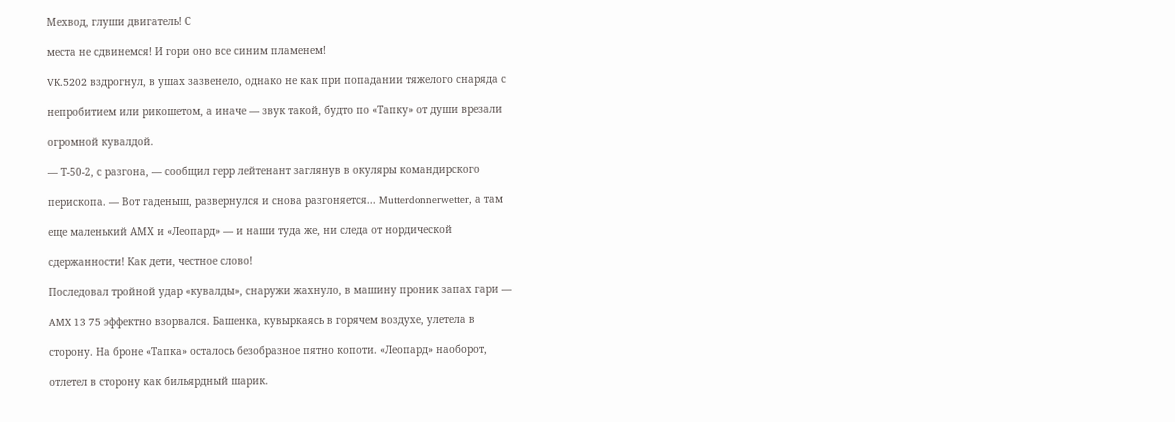Мехвод, глуши двигатель! С

места не сдвинемся! И гори оно все синим пламенем!

VK.5202 вздрогнул, в ушах зазвенело, однако не как при попадании тяжелого снаряда с

непробитием или рикошетом, а иначе — звук такой, будто по «Тапку» от души врезали

огромной кувалдой.

— Т-50-2, с разгона, — сообщил герр лейтенант заглянув в окуляры командирского

перископа. — Вот гаденыш, развернулся и снова разгоняется... Mutterdonnerwetter, а там

еще маленький АМХ и «Леопард» — и наши туда же, ни следа от нордической

сдержанности! Как дети, честное слово!

Последовал тройной удар «кувалды», снаружи жахнуло, в машину проник запах гари —

AMX 13 75 эффектно взорвался. Башенка, кувыркаясь в горячем воздухе, улетела в

сторону. На броне «Тапка» осталось безобразное пятно копоти. «Леопард» наоборот,

отлетел в сторону как бильярдный шарик.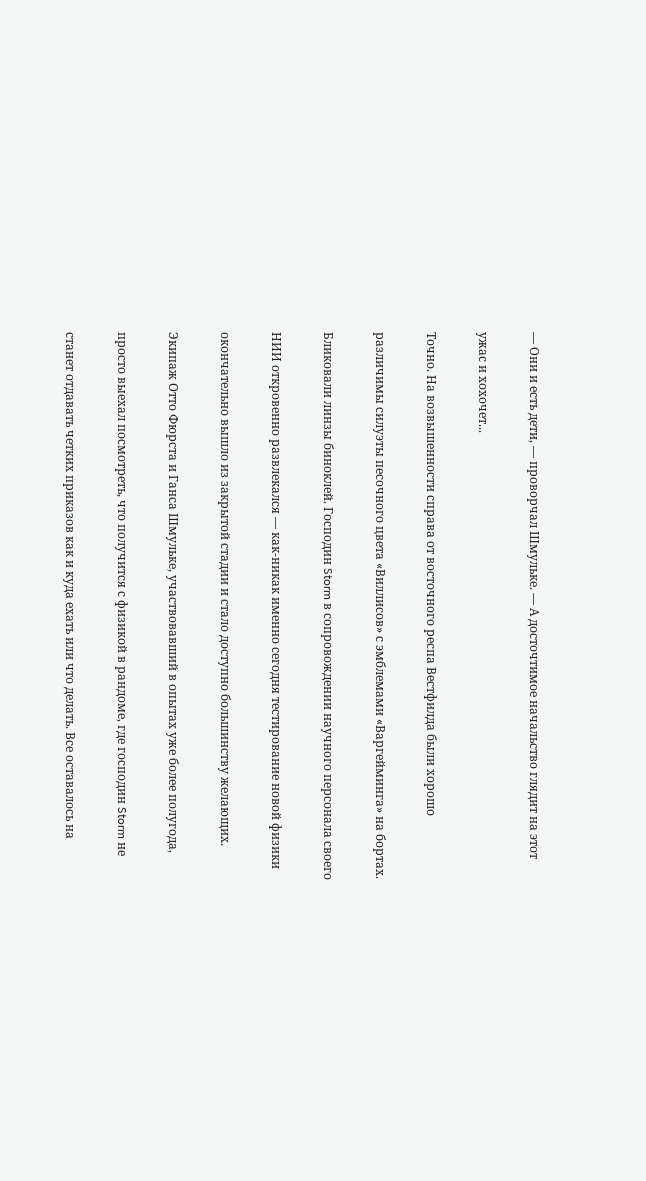— Они и есть дети, — проворчал Шмульке. — А досточтимое начальство глядит на этот

ужас и хохочет...

Точно. На возвышенности справа от восточного респа Вестфилда были хорошо

различимы силуэты песочного цвета «Виллисов» с эмблемами «Варгейминга» на бортах.

Бликовали линзы биноклей. Господин Storm в сопровождении научного персонала своего

НИИ откровенно развлекался — как-никак именно сегодня тестирование новой физики

окончательно вышло из закрытой стадии и стало доступно большинству желающих.

Экипаж Отто Фюрста и Ганса Шмульке, участвовавший в опытах уже более полугода,

просто выехал посмотреть, что получится с физикой в рандоме, где господин Storm не

станет отдавать четких приказов как и куда ехать или что делать. Все оставалось на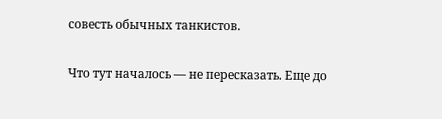совесть обычных танкистов.

Что тут началось — не пересказать. Еще до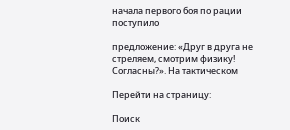начала первого боя по рации поступило

предложение: «Друг в друга не стреляем, смотрим физику! Согласны?». На тактическом

Перейти на страницу:

Поиск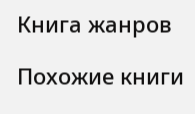Книга жанров

Похожие книги